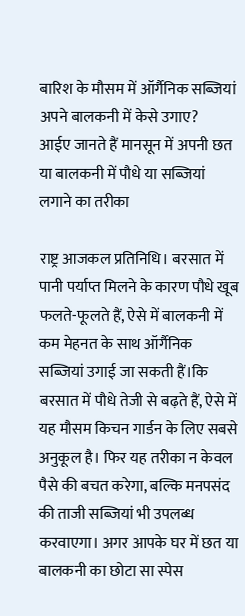बारिश के मौसम में ऑर्गैनिक सब्जियां अपने बालकनी में केसे उगाए?
आईए जानते हैं मानसून में अपनी छत या बालकनी में पौधे या सब्जियां लगाने का तरीका

राष्ट्र आजकल प्रतिनिधि। बरसात में पानी पर्याप्त मिलने के कारण पौधे खूब फलते-फूलते हैं, ऐसे में बालकनी में कम मेहनत के साथ ऑर्गैनिक सब्जियां उगाई जा सकती हैं।कि बरसात में पौधे तेजी से बढ़ते हैं, ऐसे में यह मौसम किचन गार्डन के लिए सबसे अनुकूल है। फिर यह तरीका न केवल पैसे की बचत करेगा, बल्कि मनपसंद की ताजी सब्जियां भी उपलब्ध करवाएगा। अगर आपके घर में छत या बालकनी का छोटा सा स्पेस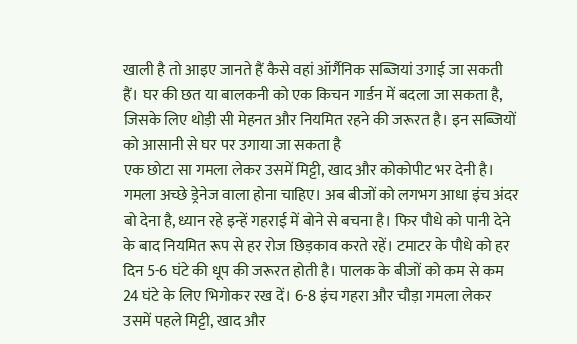खाली है तो आइए जानते हैं कैसे वहां ऑर्गैनिक सब्जियां उगाई जा सकती हैं। घर की छत या बालकनी को एक किचन गार्डन में बदला जा सकता है, जिसके लिए थोड़ी सी मेहनत और नियमित रहने की जरूरत है। इन सब्जियों को आसानी से घर पर उगाया जा सकता है
एक छोटा सा गमला लेकर उसमें मिट्टी, खाद और कोकोपीट भर देनी है। गमला अच्छे ड्रेनेज वाला होना चाहिए। अब बीजों को लगभग आधा इंच अंदर बो देना है, ध्यान रहे इन्हें गहराई में बोने से बचना है। फिर पौधे को पानी देने के बाद नियमित रूप से हर रोज छिड़काव करते रहें। टमाटर के पौधे को हर दिन 5-6 घंटे की धूप की जरूरत होती है। पालक के बीजों को कम से कम 24 घंटे के लिए भिगोकर रख दें। 6-8 इंच गहरा और चौड़ा गमला लेकर उसमें पहले मिट्टी, खाद और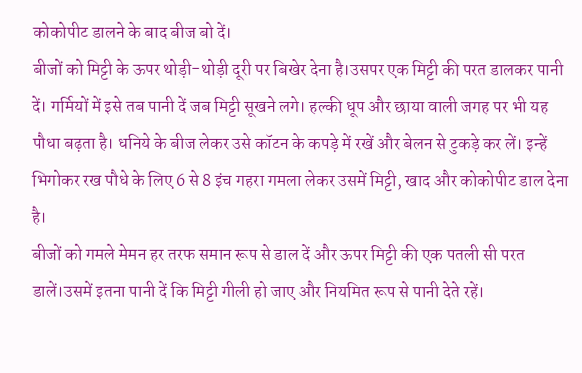कोकोपीट डालने के बाद बीज बो दें।
बीजों को मिट्टी के ऊपर थोड़ी-थोड़ी दूरी पर बिखेर देना है।उसपर एक मिट्टी की परत डालकर पानी दें। गर्मियों में इसे तब पानी दें जब मिट्टी सूखने लगे। हल्की धूप और छाया वाली जगह पर भी यह पौधा बढ़ता है। धनिये के बीज लेकर उसे कॉटन के कपड़े में रखें और बेलन से टुकड़े कर लें। इन्हें भिगोकर रख पौधे के लिए 6 से 8 इंच गहरा गमला लेकर उसमें मिट्टी, खाद और कोकोपीट डाल देना है।
बीजों को गमले मेमन हर तरफ समान रूप से डाल दें और ऊपर मिट्टी की एक पतली सी परत डालें।उसमें इतना पानी दें कि मिट्टी गीली हो जाए और नियमित रूप से पानी देते रहें।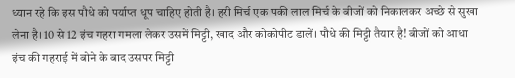ध्यान रहे कि इस पौधे को पर्याप्त धूप चाहिए होती है। हरी मिर्च एक पकी लाल मिर्च के बीजों को निकालकर अच्छे से सुखा लेना है। 10 से 12 इंच गहरा गमला लेकर उसमें मिट्टी, खाद और कोकोपीट डालें। पौधे की मिट्टी तैयार है! बीजों को आधा इंच की गहराई में बोने के बाद उसपर मिट्टी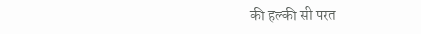की हल्की सी परत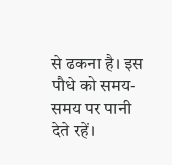से ढकना है। इस पौधे को समय-समय पर पानी देते रहें।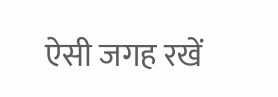ऐसी जगह रखें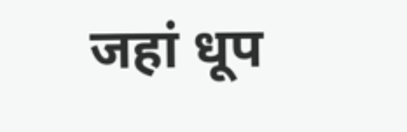जहां धूप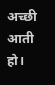अच्छी आती हो।